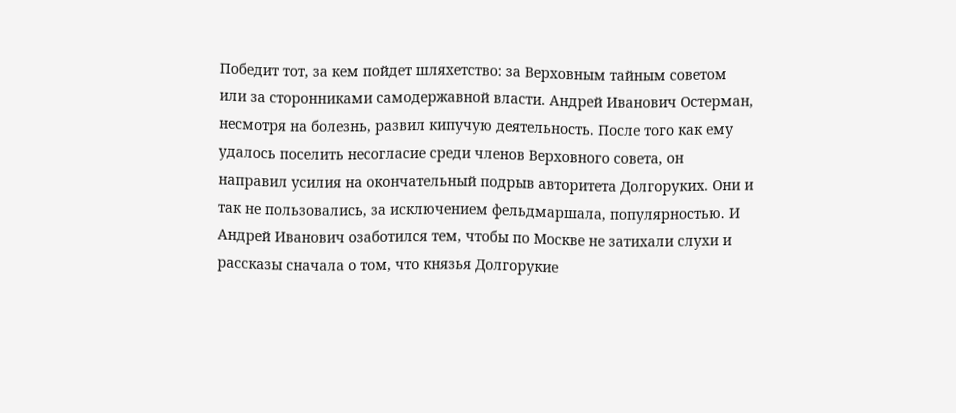Победит тот, за кем пойдет шляхетство: за Верховным тайным советом или за сторонниками самодержавной власти. Андрей Иванович Остерман, несмотря на болезнь, развил кипучую деятельность. После того как ему удалось поселить несогласие среди членов Верховного совета, он направил усилия на окончательный подрыв авторитета Долгоруких. Они и так не пользовались, за исключением фельдмаршала, популярностью. И Андрей Иванович озаботился тем, чтобы по Москве не затихали слухи и рассказы сначала о том, что князья Долгорукие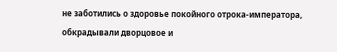не заботились о здоровье покойного отрока-императора, обкрадывали дворцовое и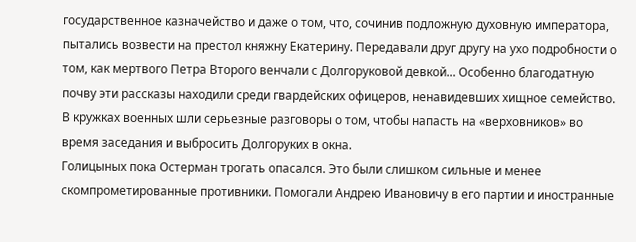государственное казначейство и даже о том, что, сочинив подложную духовную императора, пытались возвести на престол княжну Екатерину. Передавали друг другу на ухо подробности о том, как мертвого Петра Второго венчали с Долгоруковой девкой... Особенно благодатную почву эти рассказы находили среди гвардейских офицеров, ненавидевших хищное семейство. В кружках военных шли серьезные разговоры о том, чтобы напасть на «верховников» во время заседания и выбросить Долгоруких в окна.
Голицыных пока Остерман трогать опасался. Это были слишком сильные и менее скомпрометированные противники. Помогали Андрею Ивановичу в его партии и иностранные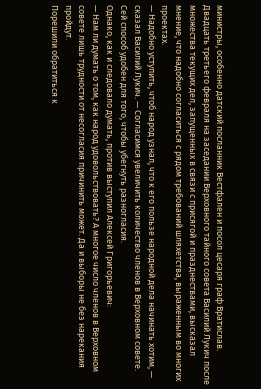министры, особенно датский посланник Вестфален и посол цесаря граф Вратислав.
Двадцать третьего февраля на заседании Верховного тайного совета Василий Лукич после множества текущих дел, запущенных в связи с присягой и празднествами, высказал мнение, что надобно согласиться с рядом требований шляхетства, выраженным во многих проектах.
— Надобно уступить, чтоб народ узнал, что к его пользе народной дела начинать хотим, — сказал Василий Лукич. — Согласимся увеличить количество членов в Верховном совете. Сей способ удобен для того, чтобы убегнуть разногласия.
Однако, как и следовало думать, против выступил Алексей Григорьевич:
— Нам ли думать о том, как народ удовольствовать? А многое число членов в Верховном совете лишь трудности от несогласия причинить может. Да и выборы не без нарекания пройдут.
Порешили обратиться к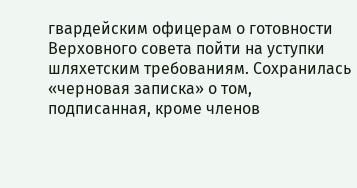гвардейским офицерам о готовности Верховного совета пойти на уступки шляхетским требованиям. Сохранилась «черновая записка» о том, подписанная, кроме членов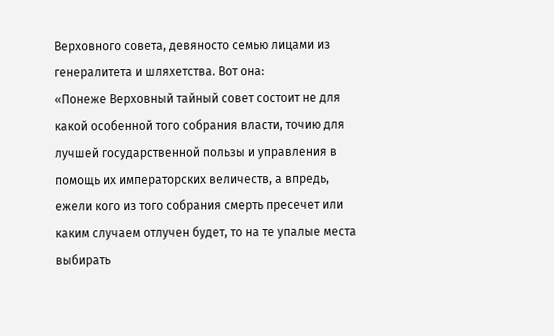Верховного совета, девяносто семью лицами из генералитета и шляхетства. Вот она:
«Понеже Верховный тайный совет состоит не для какой особенной того собрания власти, точию для лучшей государственной пользы и управления в помощь их императорских величеств, а впредь, ежели кого из того собрания смерть пресечет или каким случаем отлучен будет, то на те упалые места выбирать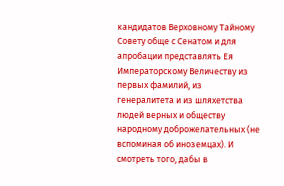кандидатов Верховному Тайному Совету обще с Сенатом и для апробации представлять Ея Императорскому Величеству из первых фамилий, из генералитета и из шляхетства людей верных и обществу народному доброжелательных (не вспоминая об иноземцах). И смотреть того, дабы в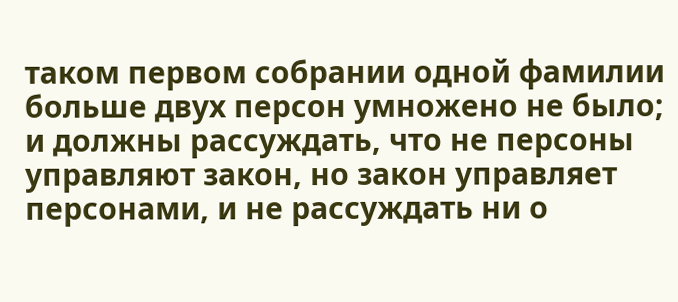таком первом собрании одной фамилии больше двух персон умножено не было; и должны рассуждать, что не персоны управляют закон, но закон управляет персонами, и не рассуждать ни о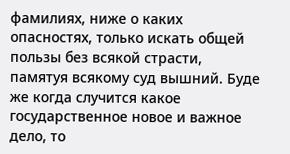фамилиях, ниже о каких опасностях, только искать общей пользы без всякой страсти, памятуя всякому суд вышний. Буде же когда случится какое государственное новое и важное дело, то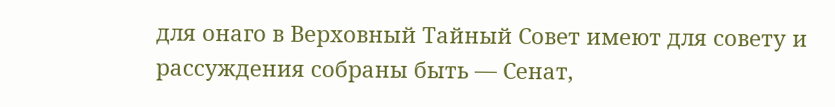для онаго в Верховный Тайный Совет имеют для совету и рассуждения собраны быть — Сенат,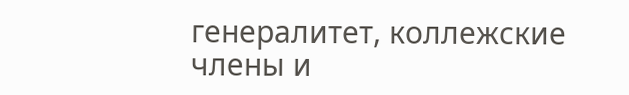генералитет, коллежские члены и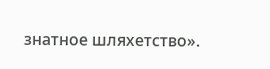знатное шляхетство».